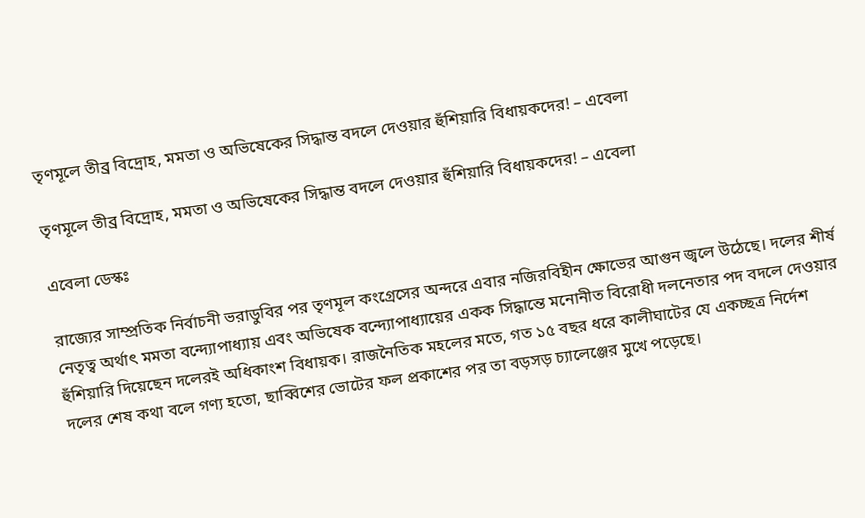তৃণমূলে তীব্র বিদ্রোহ, মমতা ও অভিষেকের সিদ্ধান্ত বদলে দেওয়ার হুঁশিয়ারি বিধায়কদের! – এবেলা

তৃণমূলে তীব্র বিদ্রোহ, মমতা ও অভিষেকের সিদ্ধান্ত বদলে দেওয়ার হুঁশিয়ারি বিধায়কদের! – এবেলা

এবেলা ডেস্কঃ

রাজ্যের সাম্প্রতিক নির্বাচনী ভরাডুবির পর তৃণমূল কংগ্রেসের অন্দরে এবার নজিরবিহীন ক্ষোভের আগুন জ্বলে উঠেছে। দলের শীর্ষ নেতৃত্ব অর্থাৎ মমতা বন্দ্যোপাধ্যায় এবং অভিষেক বন্দ্যোপাধ্যায়ের একক সিদ্ধান্তে মনোনীত বিরোধী দলনেতার পদ বদলে দেওয়ার হুঁশিয়ারি দিয়েছেন দলেরই অধিকাংশ বিধায়ক। রাজনৈতিক মহলের মতে, গত ১৫ বছর ধরে কালীঘাটের যে একচ্ছত্র নির্দেশ দলের শেষ কথা বলে গণ্য হতো, ছাব্বিশের ভোটের ফল প্রকাশের পর তা বড়সড় চ্যালেঞ্জের মুখে পড়েছে।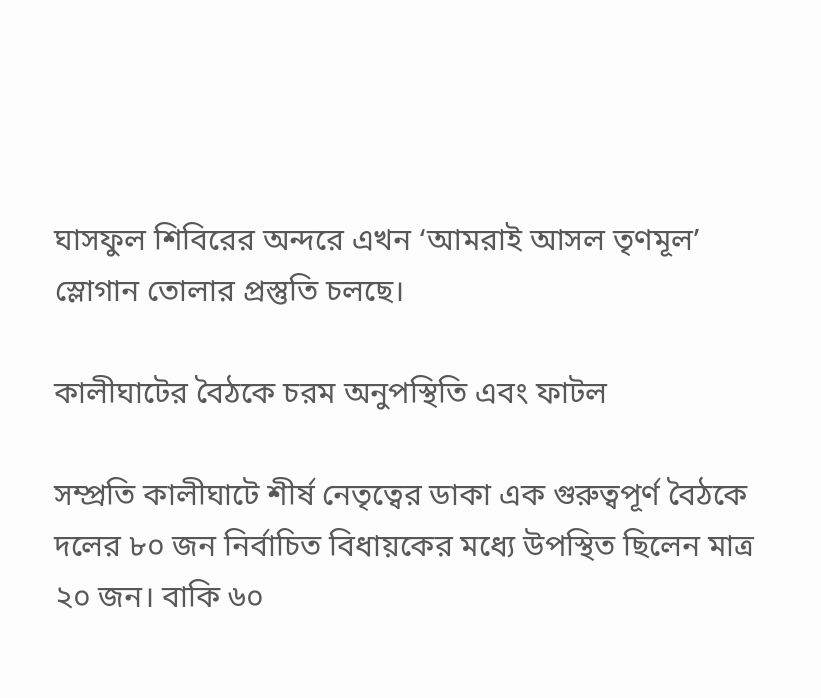ঘাসফুল শিবিরের অন্দরে এখন ‘আমরাই আসল তৃণমূল’ স্লোগান তোলার প্রস্তুতি চলছে।

কালীঘাটের বৈঠকে চরম অনুপস্থিতি এবং ফাটল

সম্প্রতি কালীঘাটে শীর্ষ নেতৃত্বের ডাকা এক গুরুত্বপূর্ণ বৈঠকে দলের ৮০ জন নির্বাচিত বিধায়কের মধ্যে উপস্থিত ছিলেন মাত্র ২০ জন। বাকি ৬০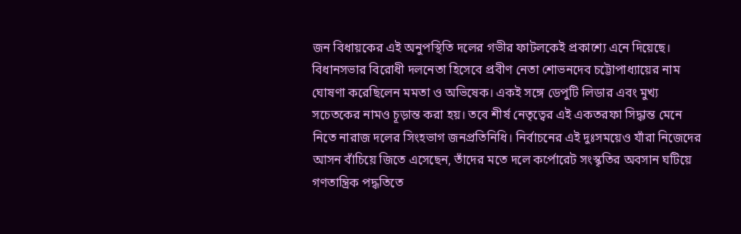জন বিধায়কের এই অনুপস্থিতি দলের গভীর ফাটলকেই প্রকাশ্যে এনে দিয়েছে। বিধানসভার বিরোধী দলনেতা হিসেবে প্রবীণ নেতা শোভনদেব চট্টোপাধ্যায়ের নাম ঘোষণা করেছিলেন মমতা ও অভিষেক। একই সঙ্গে ডেপুটি লিডার এবং মুখ্য সচেতকের নামও চূড়ান্ত করা হয়। তবে শীর্ষ নেতৃত্বের এই একতরফা সিদ্ধান্ত মেনে নিতে নারাজ দলের সিংহভাগ জনপ্রতিনিধি। নির্বাচনের এই দুঃসময়েও যাঁরা নিজেদের আসন বাঁচিয়ে জিতে এসেছেন, তাঁদের মতে দলে কর্পোরেট সংস্কৃতির অবসান ঘটিয়ে গণতান্ত্রিক পদ্ধতিতে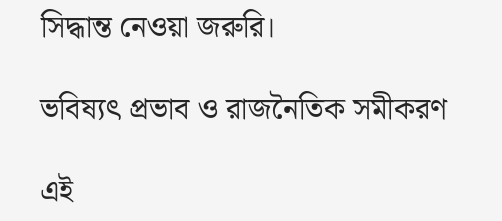সিদ্ধান্ত নেওয়া জরুরি।

ভবিষ্যৎ প্রভাব ও রাজনৈতিক সমীকরণ

এই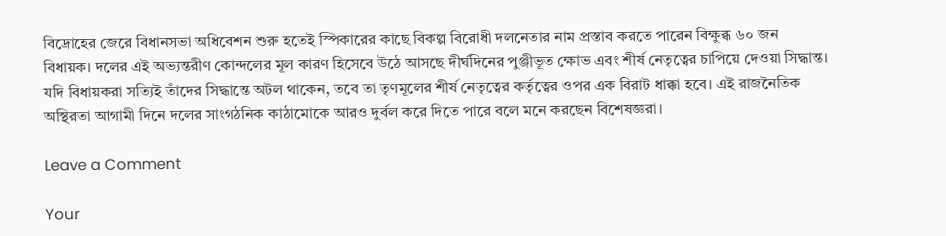বিদ্রোহের জেরে বিধানসভা অধিবেশন শুরু হতেই স্পিকারের কাছে বিকল্প বিরোধী দলনেতার নাম প্রস্তাব করতে পারেন বিক্ষুব্ধ ৬০ জন বিধায়ক। দলের এই অভ্যন্তরীণ কোন্দলের মূল কারণ হিসেবে উঠে আসছে দীর্ঘদিনের পুঞ্জীভূত ক্ষোভ এবং শীর্ষ নেতৃত্বের চাপিয়ে দেওয়া সিদ্ধান্ত। যদি বিধায়করা সত্যিই তাঁদের সিদ্ধান্তে অটল থাকেন, তবে তা তৃণমূলের শীর্ষ নেতৃত্বের কর্তৃত্বের ওপর এক বিরাট ধাক্কা হবে। এই রাজনৈতিক অস্থিরতা আগামী দিনে দলের সাংগঠনিক কাঠামোকে আরও দুর্বল করে দিতে পারে বলে মনে করছেন বিশেষজ্ঞরা।

Leave a Comment

Your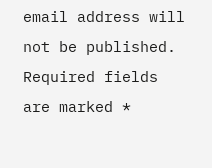email address will not be published. Required fields are marked *